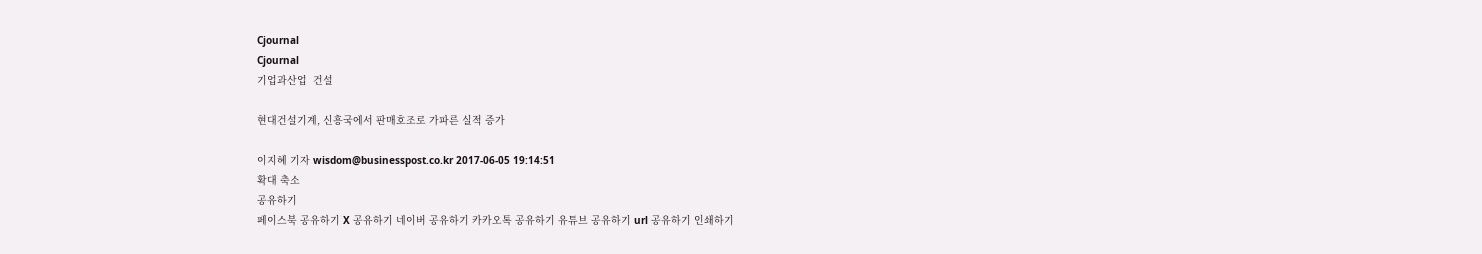Cjournal
Cjournal
기업과산업  건설

현대건설기계, 신흥국에서 판매호조로 가파른 실적 증가

이지혜 기자 wisdom@businesspost.co.kr 2017-06-05 19:14:51
확대 축소
공유하기
페이스북 공유하기 X 공유하기 네이버 공유하기 카카오톡 공유하기 유튜브 공유하기 url 공유하기 인쇄하기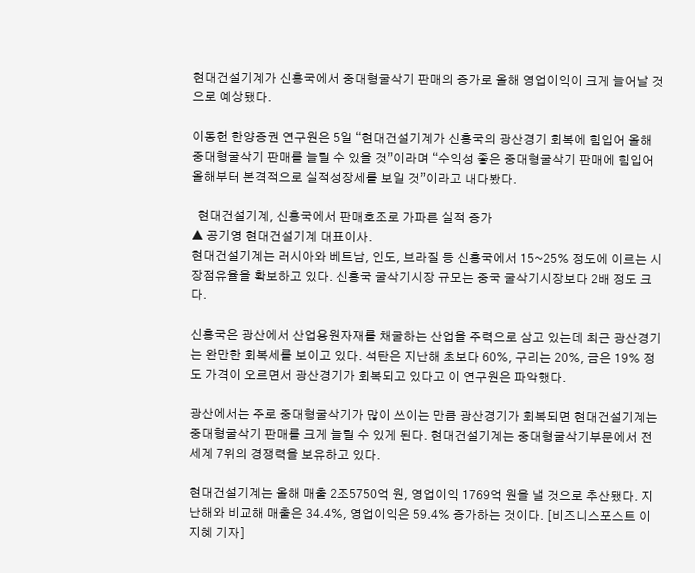현대건설기계가 신흥국에서 중대형굴삭기 판매의 증가로 올해 영업이익이 크게 늘어날 것으로 예상됐다.

이동헌 한양증권 연구원은 5일 “현대건설기계가 신흥국의 광산경기 회복에 힘입어 올해 중대형굴삭기 판매를 늘릴 수 있을 것”이라며 “수익성 좋은 중대형굴삭기 판매에 힘입어 올해부터 본격적으로 실적성장세를 보일 것”이라고 내다봤다.

  현대건설기계, 신흥국에서 판매호조로 가파른 실적 증가
▲ 공기영 현대건설기계 대표이사.
현대건설기계는 러시아와 베트남, 인도, 브라질 등 신흥국에서 15~25% 정도에 이르는 시장점유율을 확보하고 있다. 신흥국 굴삭기시장 규모는 중국 굴삭기시장보다 2배 정도 크다.

신흥국은 광산에서 산업용원자재를 채굴하는 산업을 주력으로 삼고 있는데 최근 광산경기는 완만한 회복세를 보이고 있다. 석탄은 지난해 초보다 60%, 구리는 20%, 금은 19% 정도 가격이 오르면서 광산경기가 회복되고 있다고 이 연구원은 파악했다.

광산에서는 주로 중대형굴삭기가 많이 쓰이는 만큼 광산경기가 회복되면 현대건설기계는 중대형굴삭기 판매를 크게 늘릴 수 있게 된다. 현대건설기계는 중대형굴삭기부문에서 전 세계 7위의 경쟁력을 보유하고 있다.

현대건설기계는 올해 매출 2조5750억 원, 영업이익 1769억 원을 낼 것으로 추산됐다. 지난해와 비교해 매출은 34.4%, 영업이익은 59.4% 증가하는 것이다. [비즈니스포스트 이지혜 기자]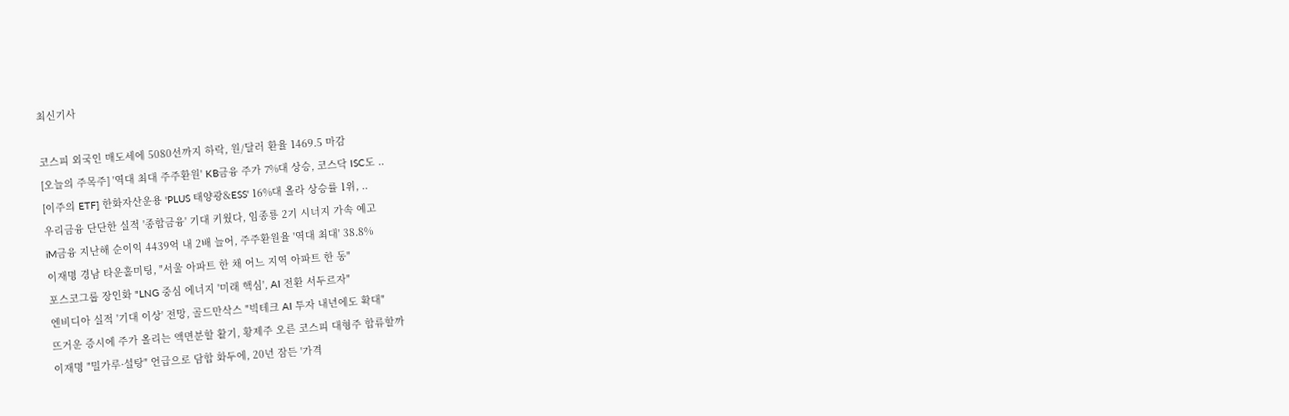최신기사

코스피 외국인 매도세에 5080선까지 하락, 원/달러 환율 1469.5 마감
[오늘의 주목주] '역대 최대 주주환원' KB금융 주가 7%대 상승, 코스닥 ISC도 ..
[이주의 ETF] 한화자산운용 'PLUS 태양광&ESS' 16%대 올라 상승률 1위, ..
우리금융 단단한 실적 '종합금융' 기대 키웠다, 임종룡 2기 시너지 가속 예고
iM금융 지난해 순이익 4439억 내 2배 늘어, 주주환원율 '역대 최대' 38.8%
이재명 경남 타운홀미팅, "서울 아파트 한 채 어느 지역 아파트 한 동"
포스코그룹 장인화 "LNG 중심 에너지 '미래 핵심', AI 전환 서두르자"
엔비디아 실적 '기대 이상' 전망, 골드만삭스 "빅테크 AI 투자 내년에도 확대"
뜨거운 증시에 주가 올리는 액면분할 활기, 황제주 오른 코스피 대형주 합류할까
이재명 "밀가루·설탕" 언급으로 담합 화두에, 20년 잠든 '가격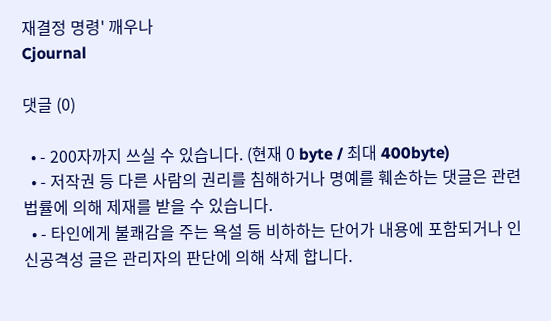재결정 명령' 깨우나
Cjournal

댓글 (0)

  • - 200자까지 쓰실 수 있습니다. (현재 0 byte / 최대 400byte)
  • - 저작권 등 다른 사람의 권리를 침해하거나 명예를 훼손하는 댓글은 관련 법률에 의해 제재를 받을 수 있습니다.
  • - 타인에게 불쾌감을 주는 욕설 등 비하하는 단어가 내용에 포함되거나 인신공격성 글은 관리자의 판단에 의해 삭제 합니다.